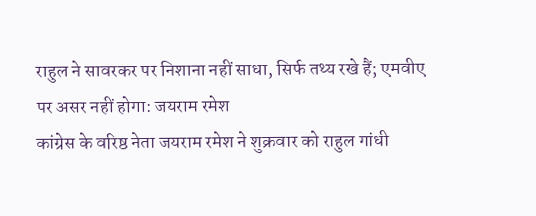राहुल ने सावरकर पर निशाना नहीं साधा, सिर्फ तथ्य रखे हैं; एमवीए पर असर नहीं होगा: जयराम रमेश
कांग्रेस के वरिष्ठ नेता जयराम रमेश ने शुक्रवार को राहुल गांधी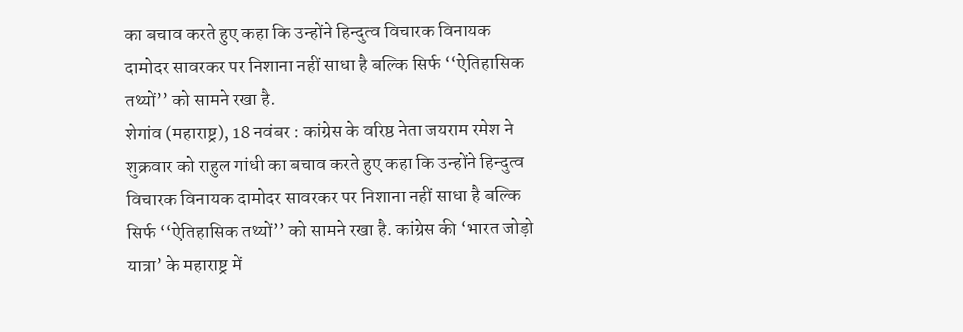का बचाव करते हुए कहा कि उन्होंने हिन्दुत्व विचारक विनायक दामोदर सावरकर पर निशाना नहीं साधा है बल्कि सिर्फ ‘‘ऐतिहासिक तथ्यों’’ को सामने रखा है.
शेगांव (महाराष्ट्र), 18 नवंबर : कांग्रेस के वरिष्ठ नेता जयराम रमेश ने शुक्रवार को राहुल गांधी का बचाव करते हुए कहा कि उन्होंने हिन्दुत्व विचारक विनायक दामोदर सावरकर पर निशाना नहीं साधा है बल्कि सिर्फ ‘‘ऐतिहासिक तथ्यों’’ को सामने रखा है. कांग्रेस की ‘भारत जोड़ो यात्रा’ के महाराष्ट्र में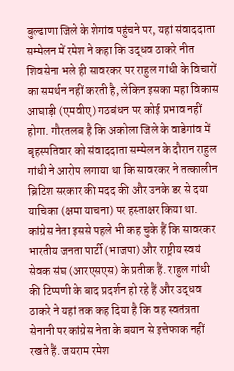बुल्ढाणा जिले के शेगांव पहुंचने पर, यहां संवाददाता सम्मेलन में रमेश ने कहा कि उद्धव ठाकरे नीत शिवसेना भले ही सावरकर पर राहुल गांधी के विचारों का समर्थन नहीं करती है, लेकिन इसका महा विकास आघाड़ी (एमवीए) गठबंधन पर कोई प्रभाव नहीं होगा. गौरतलब है कि अकोला जिले के वाडेगांव में बृहस्पतिवार को संवाददाता सम्मेलन के दौरान राहुल गांधी ने आरोप लगाया था कि सावरकर ने तत्कालीन ब्रिटिश सरकार की मदद की और उनके डर से दया याचिका (क्षमा याचना) पर हस्ताक्षर किया था.
कांग्रेस नेता इससे पहले भी कह चुके हैं कि सावरकर भारतीय जनता पार्टी (भाजपा) और राष्ट्रीय स्वयं सेवक संघ (आरएसएस) के प्रतीक हैं. राहुल गांधी की टिप्पणी के बाद प्रदर्शन हो रहे हैं और उद्धव ठाकरे ने यहां तक कह दिया है कि वह स्वतंत्रता सेनानी पर कांग्रेस नेता के बयान से इत्तेफाक नहीं रखते हैं. जयराम रमेश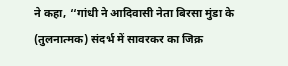ने कहा, ‘‘गांधी ने आदिवासी नेता बिरसा मुंडा के (तुलनात्मक) संदर्भ में सावरकर का जिक्र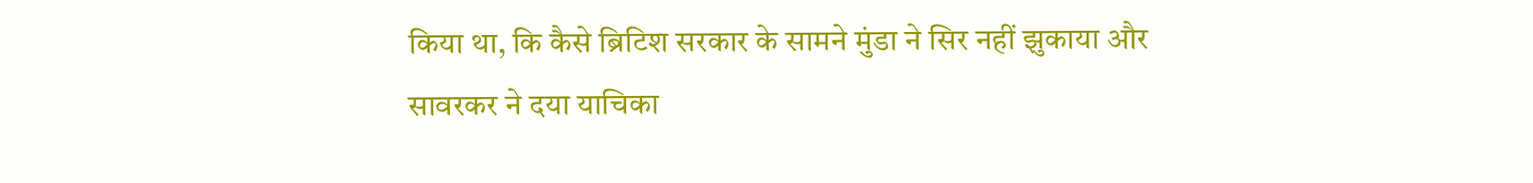किया था, कि कैसे ब्रिटिश सरकार के सामने मुंडा ने सिर नहीं झुकाया और सावरकर ने दया याचिका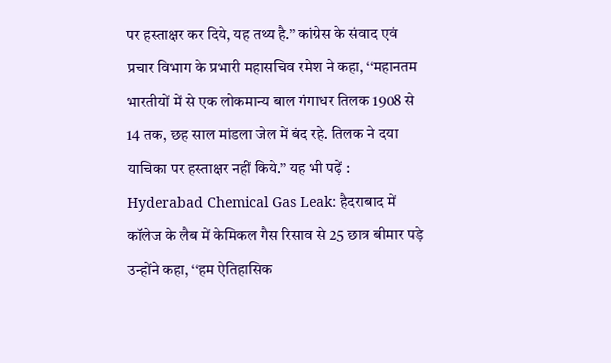पर हस्ताक्षर कर दिये, यह तथ्य है.’’ कांग्रेस के संवाद एवं प्रचार विभाग के प्रभारी महासचिव रमेश ने कहा, ‘‘महानतम भारतीयों में से एक लोकमान्य बाल गंगाधर तिलक 1908 से 14 तक, छह साल मांडला जेल में बंद रहे. तिलक ने दया याचिका पर हस्ताक्षर नहीं किये.’’ यह भी पढ़ें : Hyderabad Chemical Gas Leak: हैदराबाद में कॉलेज के लैब में केमिकल गैस रिसाव से 25 छात्र बीमार पड़े
उन्होंने कहा, ‘‘हम ऐतिहासिक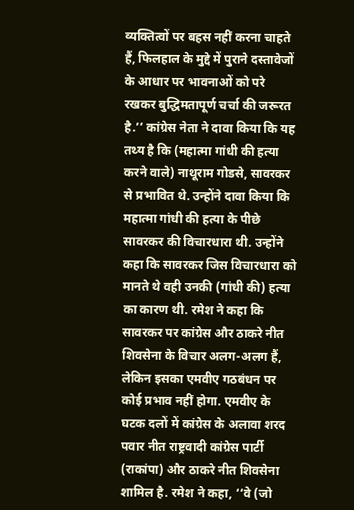व्यक्तित्वों पर बहस नहीं करना चाहते हैं, फिलहाल के मुद्दे में पुराने दस्तावेजों के आधार पर भावनाओं को परे रखकर बुद्धिमतापूर्ण चर्चा की जरूरत है.’’ कांग्रेस नेता ने दावा किया कि यह तथ्य है कि (महात्मा गांधी की हत्या करने वाले) नाथूराम गोडसे, सावरकर से प्रभावित थे. उन्होंने दावा किया कि महात्मा गांधी की हत्या के पीछे सावरकर की विचारधारा थी. उन्होंने कहा कि सावरकर जिस विचारधारा को मानते थे वही उनकी (गांधी की) हत्या का कारण थी. रमेश ने कहा कि सावरकर पर कांग्रेस और ठाकरे नीत शिवसेना के विचार अलग-अलग हैं, लेकिन इसका एमवीए गठबंधन पर कोई प्रभाव नहीं होगा. एमवीए के घटक दलों में कांग्रेस के अलावा शरद पवार नीत राष्ट्रवादी कांग्रेस पार्टी (राकांपा) और ठाकरे नीत शिवसेना शामिल है. रमेश ने कहा, ‘‘वे (जो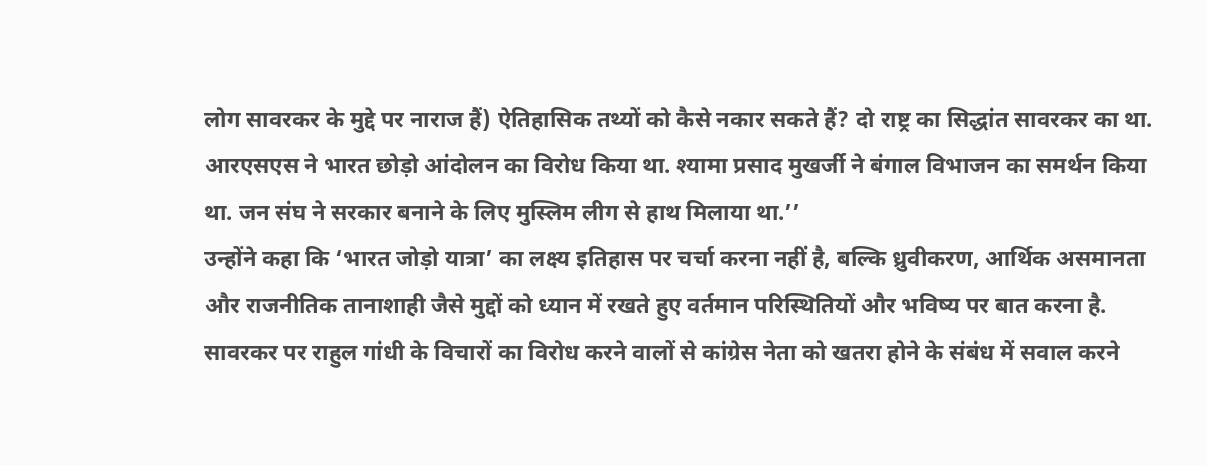लोग सावरकर के मुद्दे पर नाराज हैं) ऐतिहासिक तथ्यों को कैसे नकार सकते हैं? दो राष्ट्र का सिद्धांत सावरकर का था. आरएसएस ने भारत छोड़ो आंदोलन का विरोध किया था. श्यामा प्रसाद मुखर्जी ने बंगाल विभाजन का समर्थन किया था. जन संघ ने सरकार बनाने के लिए मुस्लिम लीग से हाथ मिलाया था.’’
उन्होंने कहा कि ‘भारत जोड़ो यात्रा’ का लक्ष्य इतिहास पर चर्चा करना नहीं है, बल्कि ध्रुवीकरण, आर्थिक असमानता और राजनीतिक तानाशाही जैसे मुद्दों को ध्यान में रखते हुए वर्तमान परिस्थितियों और भविष्य पर बात करना है. सावरकर पर राहुल गांधी के विचारों का विरोध करने वालों से कांग्रेस नेता को खतरा होने के संबंध में सवाल करने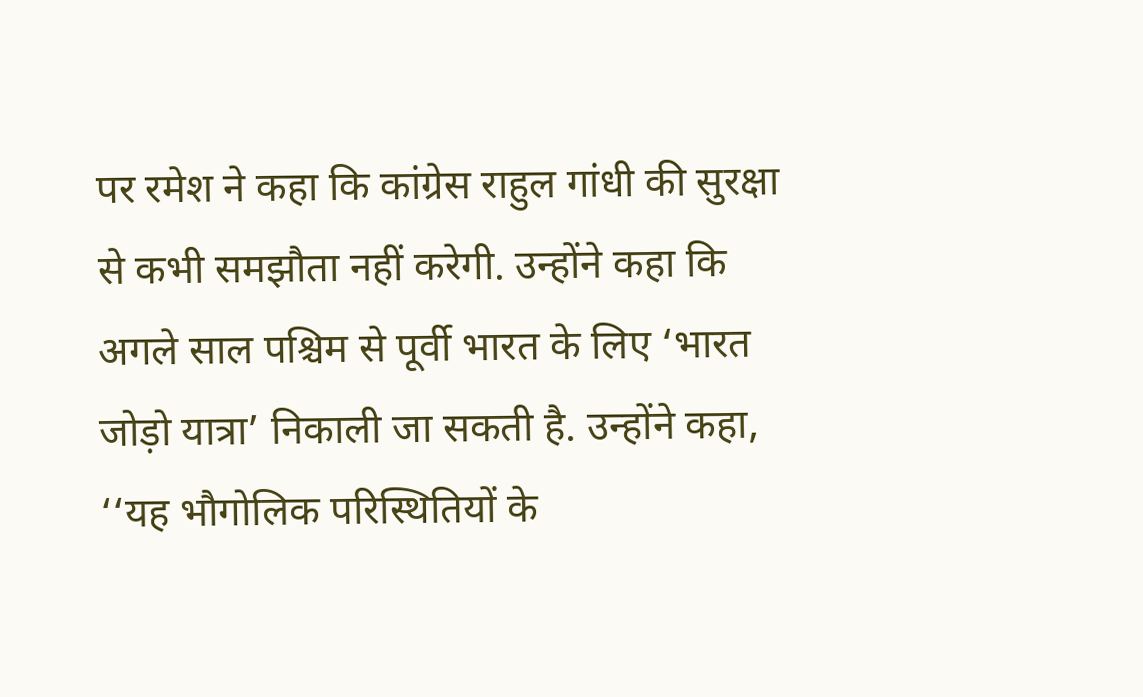पर रमेश ने कहा कि कांग्रेस राहुल गांधी की सुरक्षा से कभी समझौता नहीं करेगी. उन्होंने कहा कि अगले साल पश्चिम से पूर्वी भारत के लिए ‘भारत जोड़ो यात्रा’ निकाली जा सकती है. उन्होंने कहा, ‘‘यह भौगोलिक परिस्थितियों के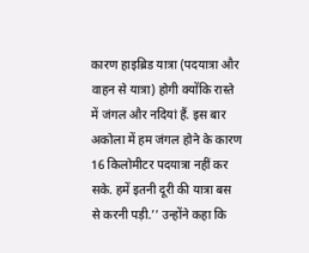कारण हाइब्रिड यात्रा (पदयात्रा और वाहन से यात्रा) होगी क्योंकि रास्ते में जंगल और नदियां हैं. इस बार अकोला में हम जंगल होने के कारण 16 किलोमीटर पदयात्रा नहीं कर सके. हमें इतनी दूरी की यात्रा बस से करनी पड़ी.’’ उन्होंने कहा कि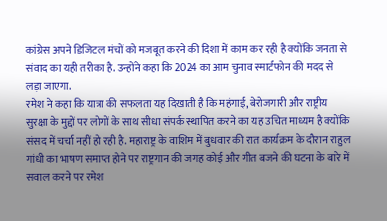कांग्रेस अपने डिजिटल मंचों को मजबूत करने की दिशा में काम कर रही है क्योंकि जनता से संवाद का यही तरीका है. उन्होंने कहा कि 2024 का आम चुनाव स्मार्टफोन की मदद से लड़ा जाएगा.
रमेश ने कहा कि यात्रा की सफलता यह दिखाती है कि महंगाई, बेरोजगारी और राष्ट्रीय सुरक्षा के मुद्दों पर लोगों के साथ सीधा संपर्क स्थापित करने का यह उचित माध्यम है क्योंकि संसद में चर्चा नहीं हो रही है. महाराष्ट्र के वाशिम में बुधवार की रात कार्यक्रम के दौरान राहुल गांधी का भाषण समाप्त होने पर राष्ट्रगान की जगह कोई और गीत बजने की घटना के बारे में सवाल करने पर रमेश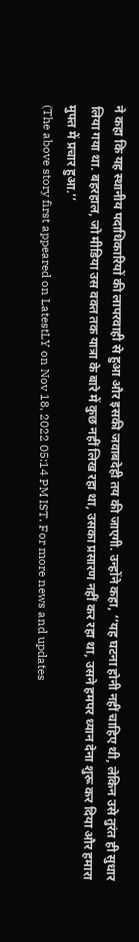ने कहा कि यह स्थानीय पदाधिकारियों की लापरवाही से हुआ और इसकी जवाबदेही तय की जाएगी. उन्होंने कहा, ‘‘यह घटना होनी नहीं चाहिए थी, लेकिन उसे तुरंत ही सुधार लिया गया था. बहरहाल, जो मीडिया उस वक्त तक यात्रा के बारे में कुछ नहीं लिख रहा था, उसका प्रसारण नहीं कर रहा था, उसने हमपर ध्यान देना शुरू कर दिया और हमारा मुफ्त में प्रचार हुआ.’’
(The above story first appeared on LatestLY on Nov 18, 2022 05:14 PM IST. For more news and updates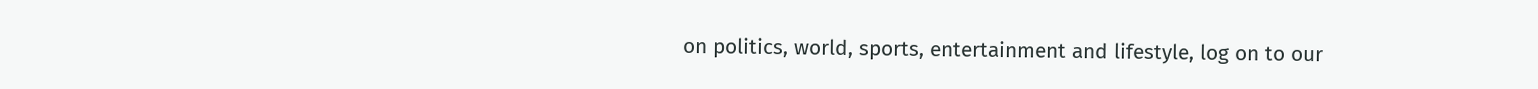on politics, world, sports, entertainment and lifestyle, log on to our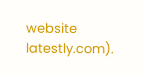website latestly.com).